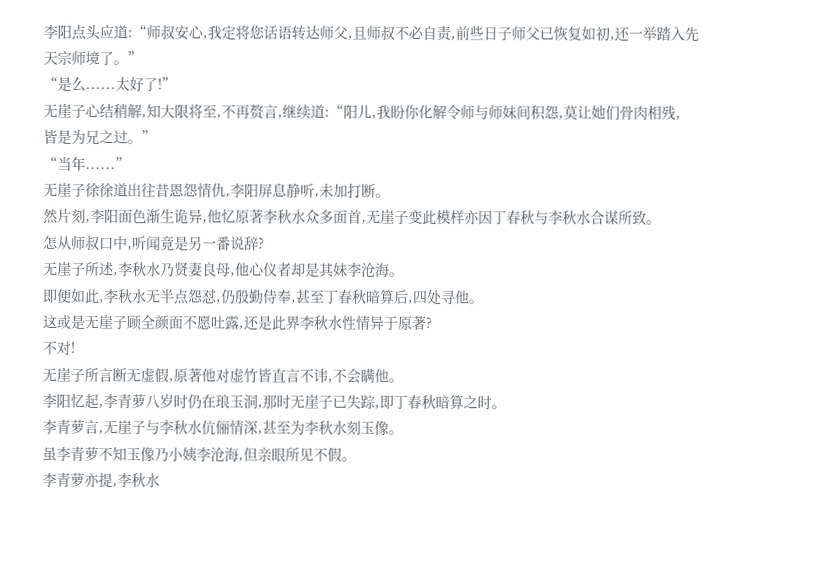李阳点头应道:“师叔安心,我定将您话语转达师父,且师叔不必自责,前些日子师父已恢复如初,还一举踏入先天宗师境了。”
“是么......太好了!”
无崖子心结稍解,知大限将至,不再赘言,继续道:“阳儿,我盼你化解令师与师妹间积怨,莫让她们骨肉相残,
皆是为兄之过。”
“当年......”
无崖子徐徐道出往昔恩怨情仇,李阳屏息静听,未加打断。
然片刻,李阳面色渐生诡异,他忆原著李秋水众多面首,无崖子变此模样亦因丁春秋与李秋水合谋所致。
怎从师叔口中,听闻竟是另一番说辞?
无崖子所述,李秋水乃贤妻良母,他心仪者却是其妹李沧海。
即便如此,李秋水无半点怨怼,仍殷勤侍奉,甚至丁春秋暗算后,四处寻他。
这或是无崖子顾全颜面不愿吐露,还是此界李秋水性情异于原著?
不对!
无崖子所言断无虚假,原著他对虚竹皆直言不讳,不会瞒他。
李阳忆起,李青萝八岁时仍在琅玉洞,那时无崖子已失踪,即丁春秋暗算之时。
李青萝言,无崖子与李秋水伉俪情深,甚至为李秋水刻玉像。
虽李青萝不知玉像乃小姨李沧海,但亲眼所见不假。
李青萝亦提,李秋水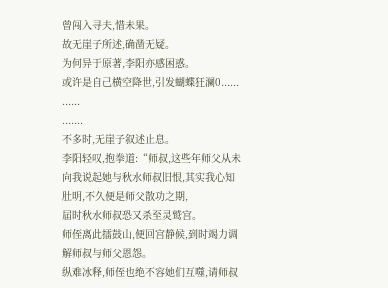曾闯入寻夫,惜未果。
故无崖子所述,确凿无疑。
为何异于原著,李阳亦感困惑。
或许是自己横空降世,引发蝴蝶狂澜0......
......
.......
不多时,无崖子叙述止息。
李阳轻叹,抱拳道:“师叔,这些年师父从未向我说起她与秋水师叔旧恨,其实我心知肚明,不久便是师父散功之期,
届时秋水师叔恐又杀至灵鹫宫。
师侄离此擂鼓山,便回宫静候,到时竭力调解师叔与师父恩怨。
纵难冰释,师侄也绝不容她们互噬,请师叔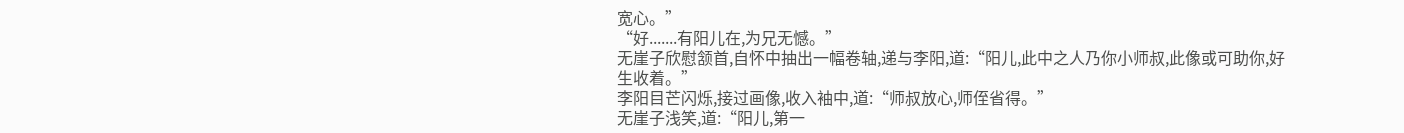宽心。”
“好.......有阳儿在,为兄无憾。”
无崖子欣慰颔首,自怀中抽出一幅卷轴,递与李阳,道:“阳儿,此中之人乃你小师叔,此像或可助你,好生收着。”
李阳目芒闪烁,接过画像,收入袖中,道:“师叔放心,师侄省得。”
无崖子浅笑,道:“阳儿,第一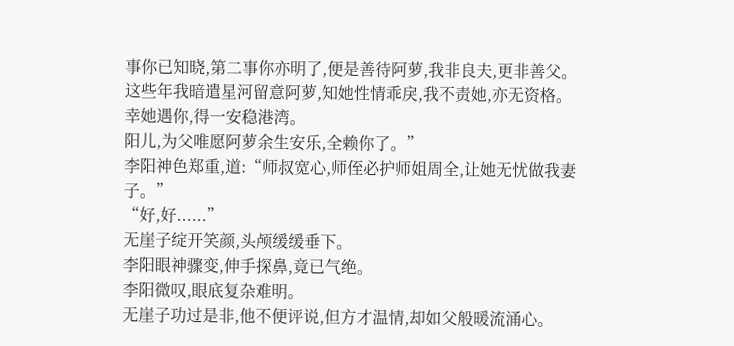事你已知晓,第二事你亦明了,便是善待阿萝,我非良夫,更非善父。
这些年我暗遣星河留意阿萝,知她性情乖戾,我不责她,亦无资格。
幸她遇你,得一安稳港湾。
阳儿,为父唯愿阿萝余生安乐,全赖你了。”
李阳神色郑重,道:“师叔宽心,师侄必护师姐周全,让她无忧做我妻子。”
“好,好......”
无崖子绽开笑颜,头颅缓缓垂下。
李阳眼神骤变,伸手探鼻,竟已气绝。
李阳微叹,眼底复杂难明。
无崖子功过是非,他不便评说,但方才温情,却如父般暖流涌心。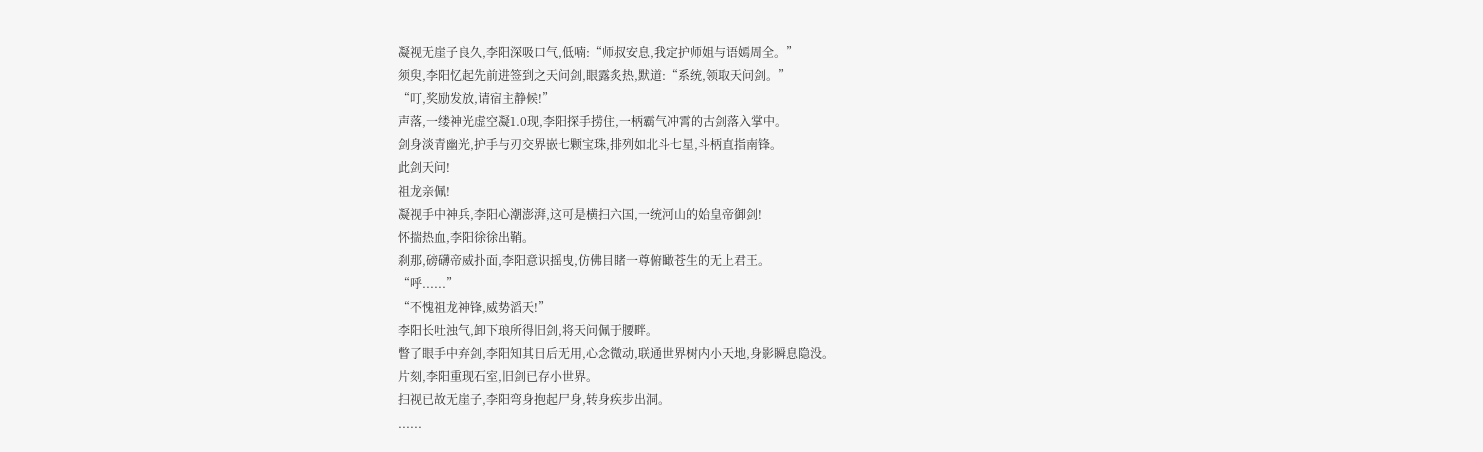凝视无崖子良久,李阳深吸口气,低喃:“师叔安息,我定护师姐与语嫣周全。”
须臾,李阳忆起先前进签到之天问剑,眼露炙热,默道:“系统,领取天问剑。”
“叮,奖励发放,请宿主静候!”
声落,一缕神光虚空凝1.0现,李阳探手捞住,一柄霸气冲霄的古剑落入掌中。
剑身淡青幽光,护手与刃交界嵌七颗宝珠,排列如北斗七星,斗柄直指南锋。
此剑天问!
祖龙亲佩!
凝视手中神兵,李阳心潮澎湃,这可是横扫六国,一统河山的始皇帝御剑!
怀揣热血,李阳徐徐出鞘。
刹那,磅礴帝威扑面,李阳意识摇曳,仿佛目睹一尊俯瞰苍生的无上君王。
“呼......”
“不愧祖龙神锋,威势滔天!”
李阳长吐浊气,卸下琅所得旧剑,将天问佩于腰畔。
瞥了眼手中弃剑,李阳知其日后无用,心念微动,联通世界树内小天地,身影瞬息隐没。
片刻,李阳重现石室,旧剑已存小世界。
扫视已故无崖子,李阳弯身抱起尸身,转身疾步出洞。
......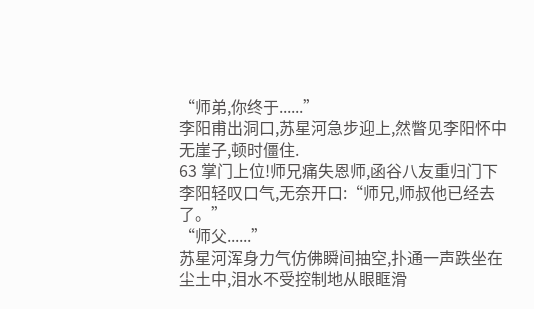“师弟,你终于......”
李阳甫出洞口,苏星河急步迎上,然瞥见李阳怀中无崖子,顿时僵住.
63 掌门上位!师兄痛失恩师,函谷八友重归门下
李阳轻叹口气,无奈开口:“师兄,师叔他已经去了。”
“师父......”
苏星河浑身力气仿佛瞬间抽空,扑通一声跌坐在尘土中,泪水不受控制地从眼眶滑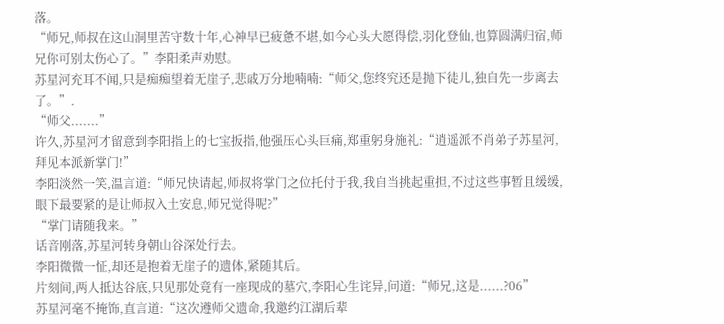落。
“师兄,师叔在这山洞里苦守数十年,心神早已疲惫不堪,如今心头大愿得偿,羽化登仙,也算圆满归宿,师兄你可别太伤心了。”李阳柔声劝慰。
苏星河充耳不闻,只是痴痴望着无崖子,悲戚万分地喃喃:“师父,您终究还是抛下徒儿,独自先一步离去了。”.
“师父.......”
许久,苏星河才留意到李阳指上的七宝扳指,他强压心头巨痛,郑重躬身施礼:“逍遥派不肖弟子苏星河,拜见本派新掌门!”
李阳淡然一笑,温言道:“师兄快请起,师叔将掌门之位托付于我,我自当挑起重担,不过这些事暂且缓缓,眼下最要紧的是让师叔入土安息,师兄觉得呢?”
“掌门请随我来。”
话音刚落,苏星河转身朝山谷深处行去。
李阳微微一怔,却还是抱着无崖子的遗体,紧随其后。
片刻间,两人抵达谷底,只见那处竟有一座现成的墓穴,李阳心生诧异,问道:“师兄,这是......?06”
苏星河毫不掩饰,直言道:“这次遵师父遗命,我邀约江湖后辈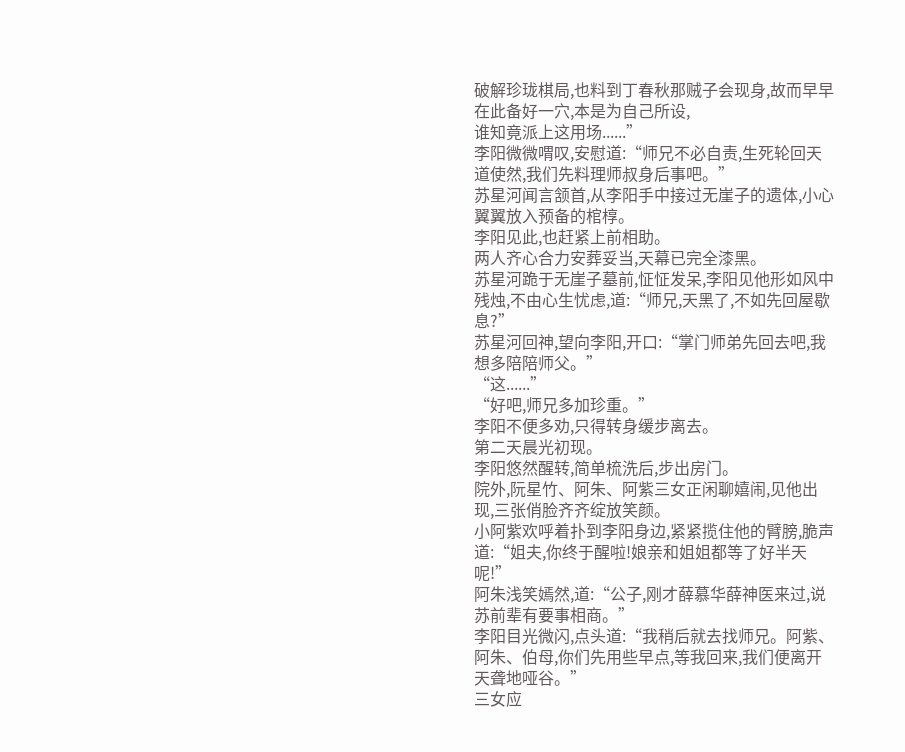破解珍珑棋局,也料到丁春秋那贼子会现身,故而早早在此备好一穴,本是为自己所设,
谁知竟派上这用场......”
李阳微微喟叹,安慰道:“师兄不必自责,生死轮回天道使然,我们先料理师叔身后事吧。”
苏星河闻言颔首,从李阳手中接过无崖子的遗体,小心翼翼放入预备的棺椁。
李阳见此,也赶紧上前相助。
两人齐心合力安葬妥当,天幕已完全漆黑。
苏星河跪于无崖子墓前,怔怔发呆,李阳见他形如风中残烛,不由心生忧虑,道:“师兄,天黑了,不如先回屋歇息?”
苏星河回神,望向李阳,开口:“掌门师弟先回去吧,我想多陪陪师父。”
“这......”
“好吧,师兄多加珍重。”
李阳不便多劝,只得转身缓步离去。
第二天晨光初现。
李阳悠然醒转,简单梳洗后,步出房门。
院外,阮星竹、阿朱、阿紫三女正闲聊嬉闹,见他出现,三张俏脸齐齐绽放笑颜。
小阿紫欢呼着扑到李阳身边,紧紧揽住他的臂膀,脆声道:“姐夫,你终于醒啦!娘亲和姐姐都等了好半天呢!”
阿朱浅笑嫣然,道:“公子,刚才薛慕华薛神医来过,说苏前辈有要事相商。”
李阳目光微闪,点头道:“我稍后就去找师兄。阿紫、阿朱、伯母,你们先用些早点,等我回来,我们便离开天聋地哑谷。”
三女应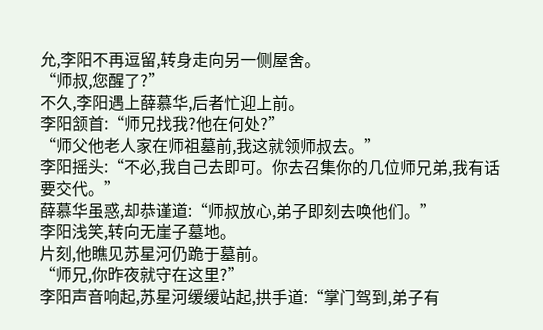允,李阳不再逗留,转身走向另一侧屋舍。
“师叔,您醒了?”
不久,李阳遇上薛慕华,后者忙迎上前。
李阳颔首:“师兄找我?他在何处?”
“师父他老人家在师祖墓前,我这就领师叔去。”
李阳摇头:“不必,我自己去即可。你去召集你的几位师兄弟,我有话要交代。”
薛慕华虽惑,却恭谨道:“师叔放心,弟子即刻去唤他们。”
李阳浅笑,转向无崖子墓地。
片刻,他瞧见苏星河仍跪于墓前。
“师兄,你昨夜就守在这里?”
李阳声音响起,苏星河缓缓站起,拱手道:“掌门驾到,弟子有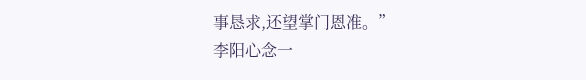事恳求,还望掌门恩准。”
李阳心念一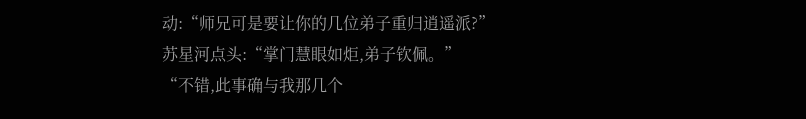动:“师兄可是要让你的几位弟子重归逍遥派?”
苏星河点头:“掌门慧眼如炬,弟子钦佩。”
“不错,此事确与我那几个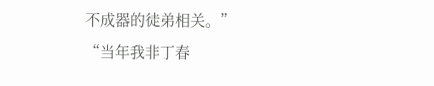不成器的徒弟相关。”
“当年我非丁春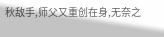秋敌手,师父又重创在身,无奈之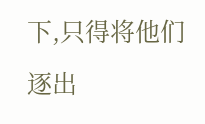下,只得将他们逐出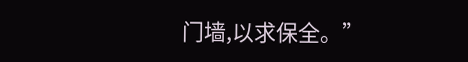门墙,以求保全。”